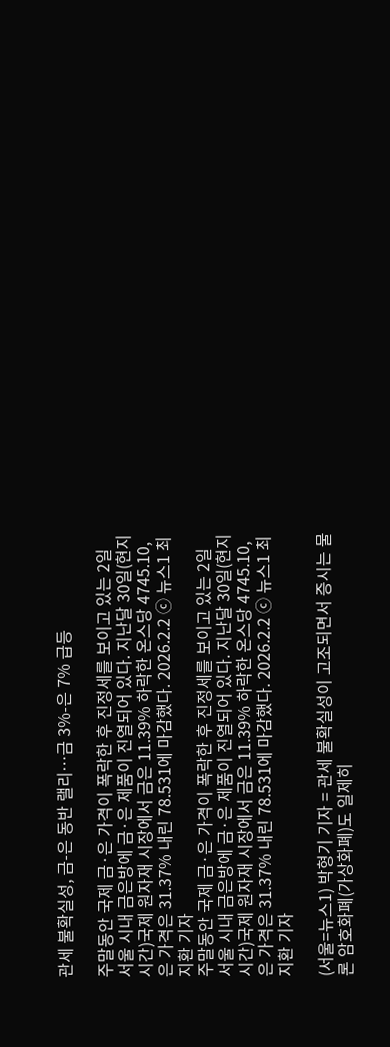관세 불확실성, 금-은 동반 랠리…금 3%-은 7% 급등

주말동안 국제 금·은 가격이 폭락한 후 진정세를 보이고 있는 2일 서울 시내 금은방에 금·은 제품이 진열되어 있다. 지난달 30일(현지시간)국제 원자재 시장에서 금은 11.39% 하락한 온스당 4745.10, 은 가격은 31.37% 내린 78.531에 마감했다. 2026.2.2 ⓒ 뉴스1 최지환 기자
주말동안 국제 금·은 가격이 폭락한 후 진정세를 보이고 있는 2일 서울 시내 금은방에 금·은 제품이 진열되어 있다. 지난달 30일(현지시간)국제 원자재 시장에서 금은 11.39% 하락한 온스당 4745.10, 은 가격은 31.37% 내린 78.531에 마감했다. 2026.2.2 ⓒ 뉴스1 최지환 기자

(서울=뉴스1) 박형기 기자 = 관세 불확실성이 고조되면서 증시는 물론 암호화폐(가상화폐)도 일제히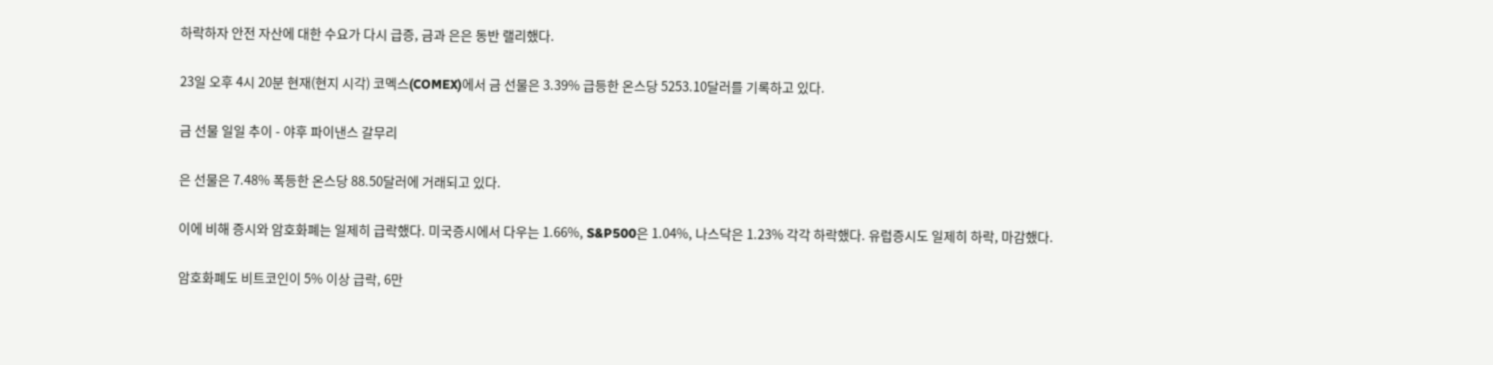하락하자 안전 자산에 대한 수요가 다시 급증, 금과 은은 동반 랠리했다.

23일 오후 4시 20분 현재(현지 시각) 코멕스(COMEX)에서 금 선물은 3.39% 급등한 온스당 5253.10달러를 기록하고 있다.

금 선물 일일 추이 - 야후 파이낸스 갈무리

은 선물은 7.48% 폭등한 온스당 88.50달러에 거래되고 있다.

이에 비해 증시와 암호화폐는 일제히 급락했다. 미국증시에서 다우는 1.66%, S&P500은 1.04%, 나스닥은 1.23% 각각 하락했다. 유럽증시도 일제히 하락, 마감했다.

암호화폐도 비트코인이 5% 이상 급락, 6만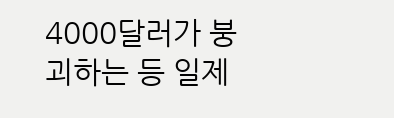4000달러가 붕괴하는 등 일제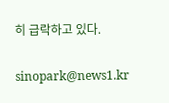히 급락하고 있다.

sinopark@news1.kr